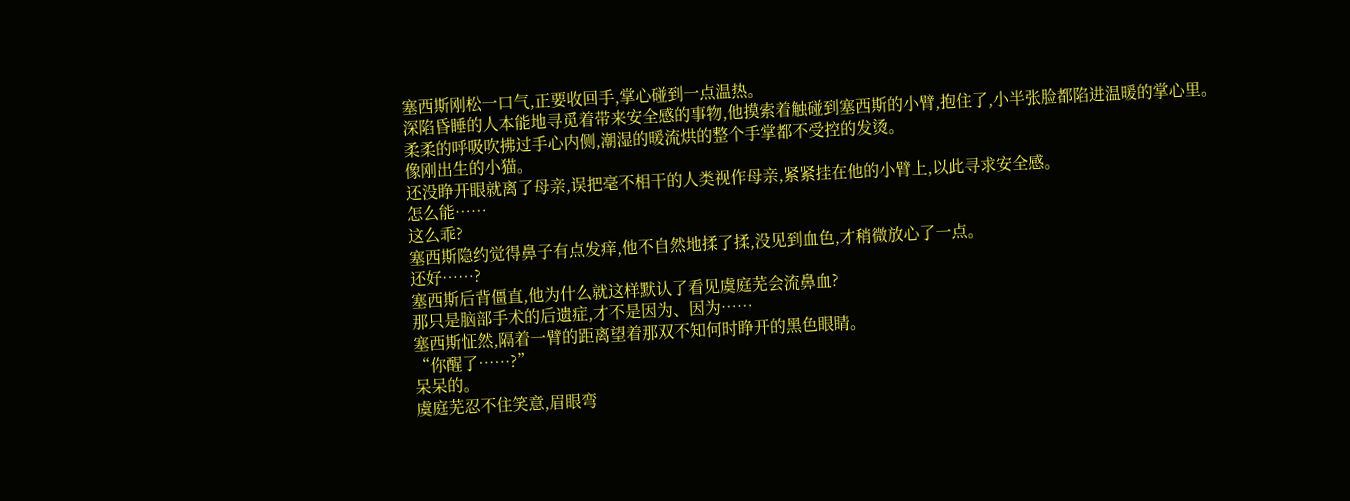塞西斯刚松一口气,正要收回手,掌心碰到一点温热。
深陷昏睡的人本能地寻觅着带来安全感的事物,他摸索着触碰到塞西斯的小臂,抱住了,小半张脸都陷进温暖的掌心里。
柔柔的呼吸吹拂过手心内侧,潮湿的暖流烘的整个手掌都不受控的发烫。
像刚出生的小猫。
还没睁开眼就离了母亲,误把毫不相干的人类视作母亲,紧紧挂在他的小臂上,以此寻求安全感。
怎么能……
这么乖?
塞西斯隐约觉得鼻子有点发痒,他不自然地揉了揉,没见到血色,才稍微放心了一点。
还好……?
塞西斯后背僵直,他为什么就这样默认了看见虞庭芜会流鼻血?
那只是脑部手术的后遗症,才不是因为、因为……
塞西斯怔然,隔着一臂的距离望着那双不知何时睁开的黑色眼睛。
“你醒了……?”
呆呆的。
虞庭芜忍不住笑意,眉眼弯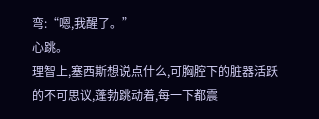弯:“嗯,我醒了。”
心跳。
理智上,塞西斯想说点什么,可胸腔下的脏器活跃的不可思议,蓬勃跳动着,每一下都震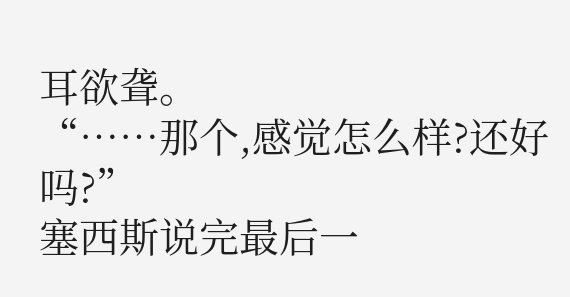耳欲聋。
“……那个,感觉怎么样?还好吗?”
塞西斯说完最后一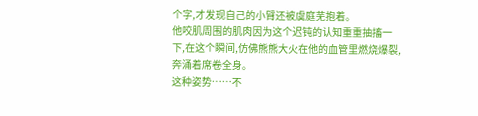个字,才发现自己的小臂还被虞庭芜抱着。
他咬肌周围的肌肉因为这个迟钝的认知重重抽搐一下,在这个瞬间,仿佛熊熊大火在他的血管里燃烧爆裂,奔涌着席卷全身。
这种姿势……不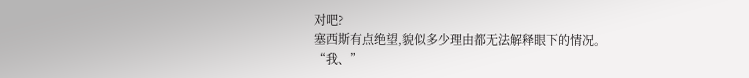对吧?
塞西斯有点绝望,貌似多少理由都无法解释眼下的情况。
“我、”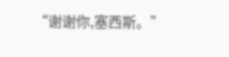“谢谢你,塞西斯。”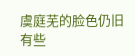虞庭芜的脸色仍旧有些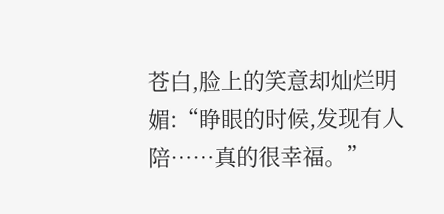苍白,脸上的笑意却灿烂明媚:“睁眼的时候,发现有人陪……真的很幸福。”